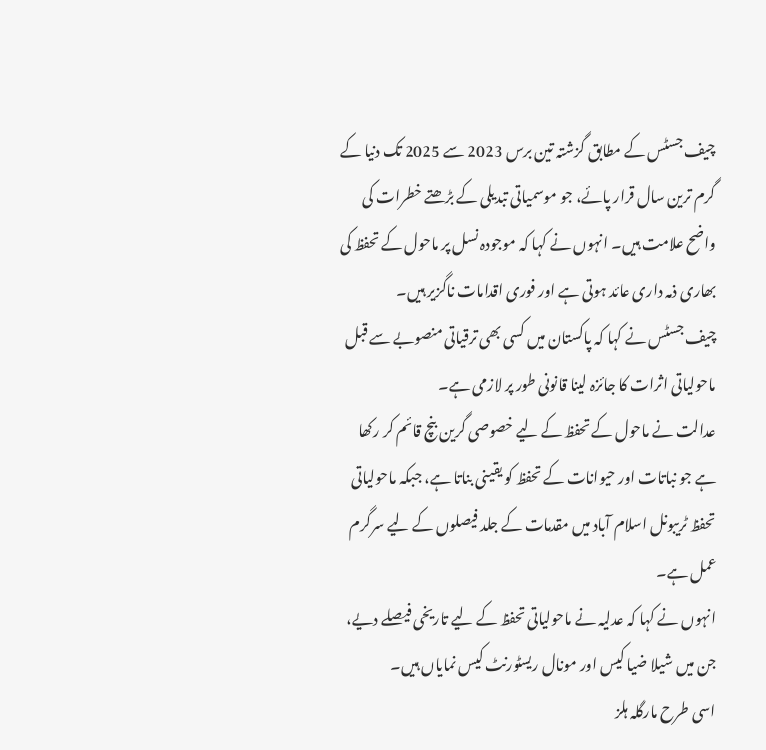چیف جسٹس کے مطابق گزشتہ تین برس 2023 سے 2025 تک دنیا کے گرم ترین سال قرار پائے، جو موسمیاتی تبدیلی کے بڑھتے خطرات کی واضح علامت ہیں۔ انہوں نے کہا کہ موجودہ نسل پر ماحول کے تحفظ کی بھاری ذمہ داری عائد ہوتی ہے اور فوری اقدامات ناگزیر ہیں۔
چیف جسٹس نے کہا کہ پاکستان میں کسی بھی ترقیاتی منصوبے سے قبل ماحولیاتی اثرات کا جائزہ لینا قانونی طور پر لازمی ہے۔
عدالت نے ماحول کے تحفظ کے لیے خصوصی گرین بنچ قائم کر رکھا ہے جو نباتات اور حیوانات کے تحفظ کو یقینی بناتا ہے، جبکہ ماحولیاتی تحفظ ٹریبونل اسلام آباد میں مقدمات کے جلد فیصلوں کے لیے سرگرم عمل ہے۔
انہوں نے کہا کہ عدلیہ نے ماحولیاتی تحفظ کے لیے تاریخی فیصلے دیے، جن میں شیلا ضیا کیس اور مونال ریسٹورنٹ کیس نمایاں ہیں۔
اسی طرح مارگلہ ہلز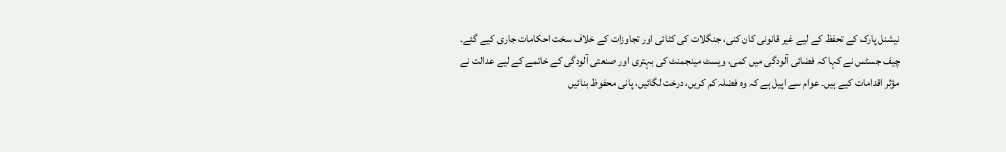نیشنل پارک کے تحفظ کے لیے غیر قانونی کان کنی، جنگلات کی کٹائی اور تجاوزات کے خلاف سخت احکامات جاری کیے گئے۔
چیف جسٹس نے کہا کہ فضائی آلودگی میں کمی، ویسٹ مینجمنٹ کی بہتری اور صنعتی آلودگی کے خاتمے کے لیے عدالت نے مؤثر اقدامات کیے ہیں۔ عوام سے اپیل ہے کہ وہ فضلہ کم کریں، درخت لگائیں، پانی محفوظ بنائیں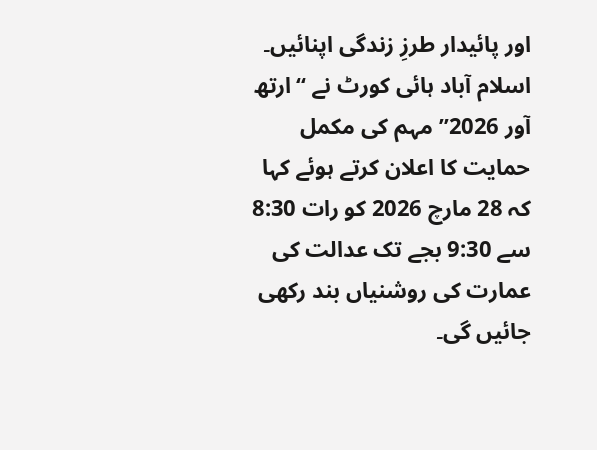اور پائیدار طرزِ زندگی اپنائیں۔
اسلام آباد ہائی کورٹ نے “ارتھ آور 2026” مہم کی مکمل حمایت کا اعلان کرتے ہوئے کہا کہ 28 مارچ 2026 کو رات 8:30 سے 9:30 بجے تک عدالت کی عمارت کی روشنیاں بند رکھی جائیں گی۔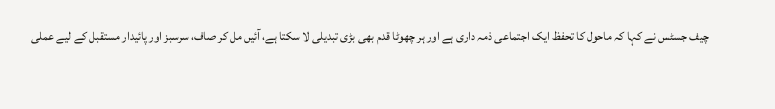چیف جسٹس نے کہا کہ ماحول کا تحفظ ایک اجتماعی ذمہ داری ہے اور ہر چھوٹا قدم بھی بڑی تبدیلی لا سکتا ہے، آئیں مل کر صاف، سرسبز اور پائیدار مستقبل کے لیے عملی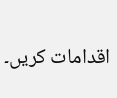اقدامات کریں۔